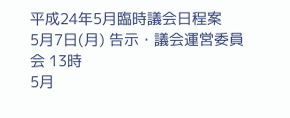平成24年5月臨時議会日程案
5月7日(月) 告示・議会運営委員会 13時
5月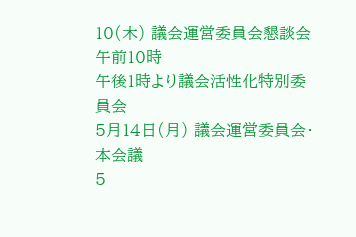10(木) 議会運営委員会懇談会 午前10時
午後1時より議会活性化特別委員会
5月14日(月) 議会運営委員会・本会議
5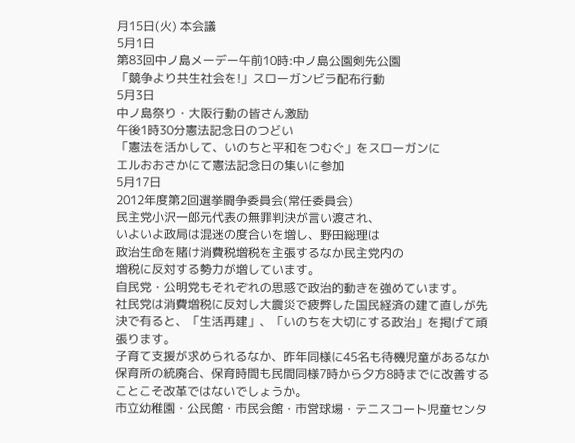月15日(火) 本会議
5月1日
第83回中ノ島メーデー午前10時:中ノ島公園剣先公園
「競争より共生社会を!」スローガンビラ配布行動
5月3日
中ノ島祭り・大阪行動の皆さん激励
午後1時30分憲法記念日のつどい
「憲法を活かして、いのちと平和をつむぐ」をスローガンに
エルおおさかにて憲法記念日の集いに参加
5月17日
2012年度第2回選挙闘争委員会(常任委員会)
民主党小沢一郎元代表の無罪判決が言い渡され、
いよいよ政局は混迷の度合いを増し、野田総理は
政治生命を賭け消費税増税を主張するなか民主党内の
増税に反対する勢力が増しています。
自民党・公明党もそれぞれの思惑で政治的動きを強めています。
社民党は消費増税に反対し大震災で疲弊した国民経済の建て直しが先決で有ると、「生活再建」、「いのちを大切にする政治」を掲げて頑張ります。
子育て支援が求められるなか、昨年同様に45名も待機児童があるなか保育所の統廃合、保育時間も民間同様7時から夕方8時までに改善することこそ改革ではないでしょうか。
市立幼稚園・公民館・市民会館・市営球場・テニスコート児童センタ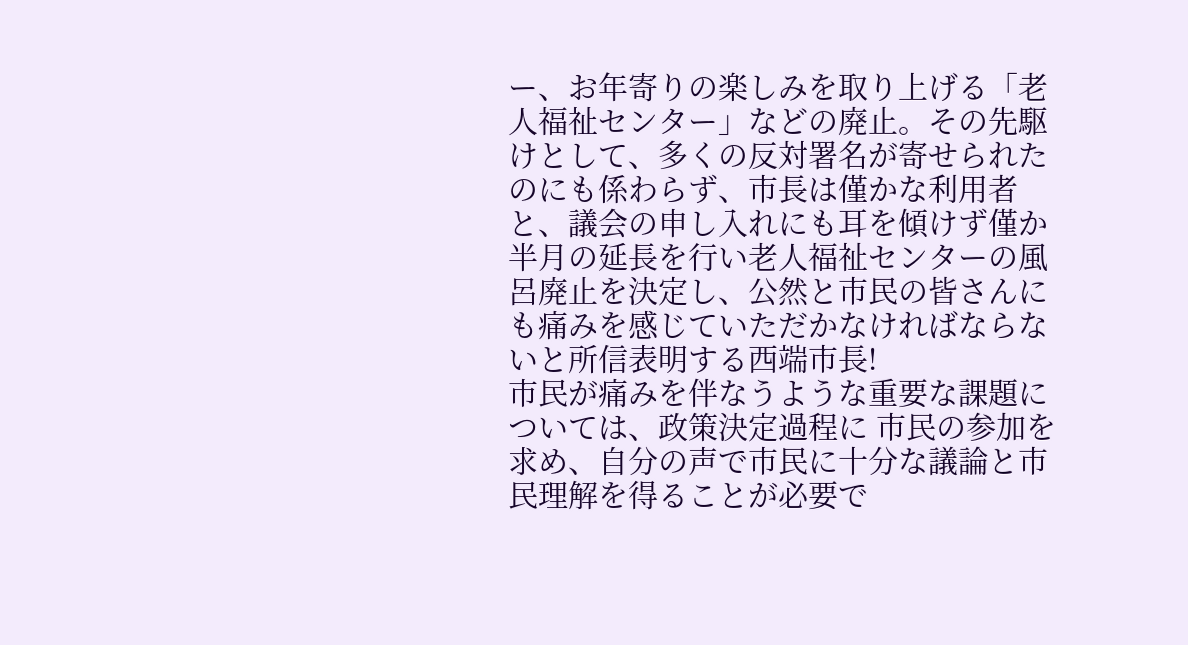ー、お年寄りの楽しみを取り上げる「老人福祉センター」などの廃止。その先駆けとして、多くの反対署名が寄せられたのにも係わらず、市長は僅かな利用者と、議会の申し入れにも耳を傾けず僅か半月の延長を行い老人福祉センターの風呂廃止を決定し、公然と市民の皆さんにも痛みを感じていただかなければならないと所信表明する西端市長!
市民が痛みを伴なうような重要な課題については、政策決定過程に 市民の参加を求め、自分の声で市民に十分な議論と市民理解を得ることが必要で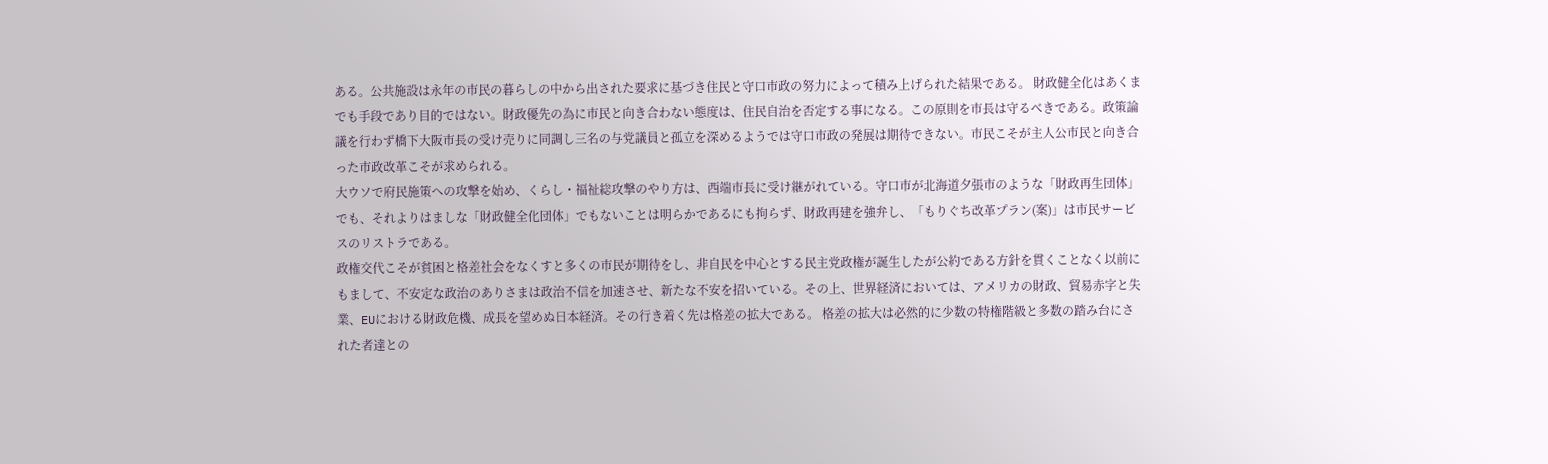ある。公共施設は永年の市民の暮らしの中から出された要求に基づき住民と守口市政の努力によって積み上げられた結果である。 財政健全化はあくまでも手段であり目的ではない。財政優先の為に市民と向き合わない態度は、住民自治を否定する事になる。この原則を市長は守るべきである。政策論議を行わず橋下大阪市長の受け売りに同調し三名の与党議員と孤立を深めるようでは守口市政の発展は期待できない。市民こそが主人公市民と向き合った市政改革こそが求められる。
大ウソで府民施策への攻撃を始め、くらし・福祉総攻撃のやり方は、西端市長に受け継がれている。守口市が北海道夕張市のような「財政再生団体」でも、それよりはましな「財政健全化団体」でもないことは明らかであるにも拘らず、財政再建を強弁し、「もりぐち改革プラン(案)」は市民サービスのリストラである。
政権交代こそが貧困と格差社会をなくすと多くの市民が期待をし、非自民を中心とする民主党政権が誕生したが公約である方針を貫くことなく以前にもまして、不安定な政治のありさまは政治不信を加速させ、新たな不安を招いている。その上、世界経済においては、アメリカの財政、貿易赤字と失業、EUにおける財政危機、成長を望めぬ日本経済。その行き着く先は格差の拡大である。 格差の拡大は必然的に少数の特権階級と多数の踏み台にされた者達との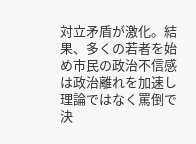対立矛盾が激化。結果、多くの若者を始め市民の政治不信感は政治離れを加速し理論ではなく罵倒で決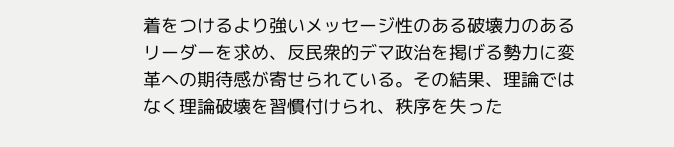着をつけるより強いメッセージ性のある破壊力のあるリーダーを求め、反民衆的デマ政治を掲げる勢力に変革への期待感が寄せられている。その結果、理論ではなく理論破壊を習慣付けられ、秩序を失った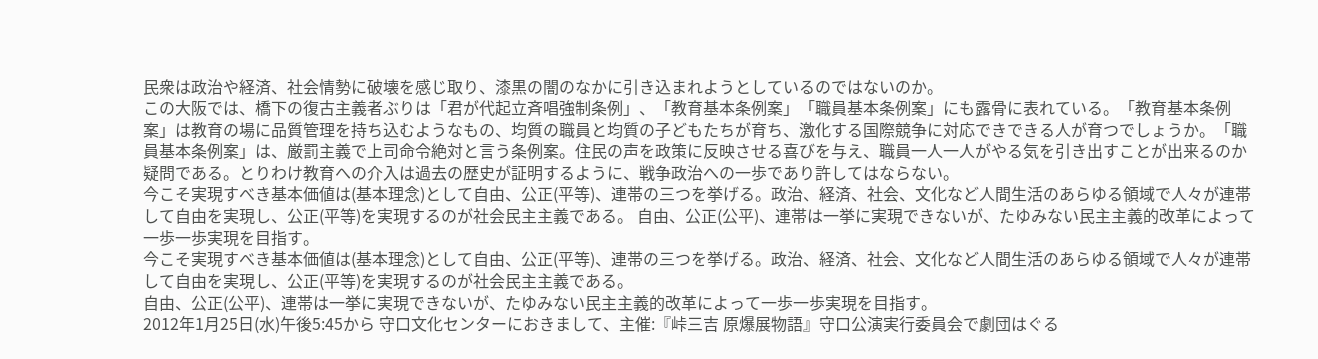民衆は政治や経済、社会情勢に破壊を感じ取り、漆黒の闇のなかに引き込まれようとしているのではないのか。
この大阪では、橋下の復古主義者ぶりは「君が代起立斉唱強制条例」、「教育基本条例案」「職員基本条例案」にも露骨に表れている。「教育基本条例案」は教育の場に品質管理を持ち込むようなもの、均質の職員と均質の子どもたちが育ち、激化する国際競争に対応できできる人が育つでしょうか。「職員基本条例案」は、厳罰主義で上司命令絶対と言う条例案。住民の声を政策に反映させる喜びを与え、職員一人一人がやる気を引き出すことが出来るのか疑問である。とりわけ教育への介入は過去の歴史が証明するように、戦争政治への一歩であり許してはならない。
今こそ実現すべき基本価値は(基本理念)として自由、公正(平等)、連帯の三つを挙げる。政治、経済、社会、文化など人間生活のあらゆる領域で人々が連帯して自由を実現し、公正(平等)を実現するのが社会民主主義である。 自由、公正(公平)、連帯は一挙に実現できないが、たゆみない民主主義的改革によって一歩一歩実現を目指す。
今こそ実現すべき基本価値は(基本理念)として自由、公正(平等)、連帯の三つを挙げる。政治、経済、社会、文化など人間生活のあらゆる領域で人々が連帯して自由を実現し、公正(平等)を実現するのが社会民主主義である。
自由、公正(公平)、連帯は一挙に実現できないが、たゆみない民主主義的改革によって一歩一歩実現を目指す。
2012年1月25日(水)午後5:45から 守口文化センターにおきまして、主催:『峠三吉 原爆展物語』守口公演実行委員会で劇団はぐる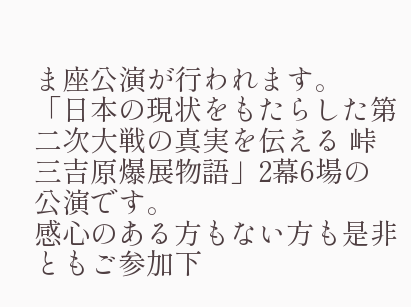ま座公演が行われます。
「日本の現状をもたらした第二次大戦の真実を伝える 峠三吉原爆展物語」2幕6場の公演です。
感心のある方もない方も是非ともご参加下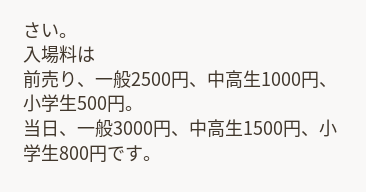さい。
入場料は
前売り、一般2500円、中高生1000円、小学生500円。
当日、一般3000円、中高生1500円、小学生800円です。